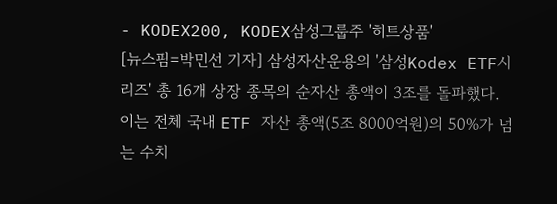- KODEX200, KODEX삼성그룹주 '히트상품'
[뉴스핌=박민선 기자] 삼성자산운용의 '삼성Kodex ETF시리즈' 총 16개 상장 종목의 순자산 총액이 3조를 돌파했다.
이는 전체 국내 ETF 자산 총액(5조 8000억원)의 50%가 넘는 수치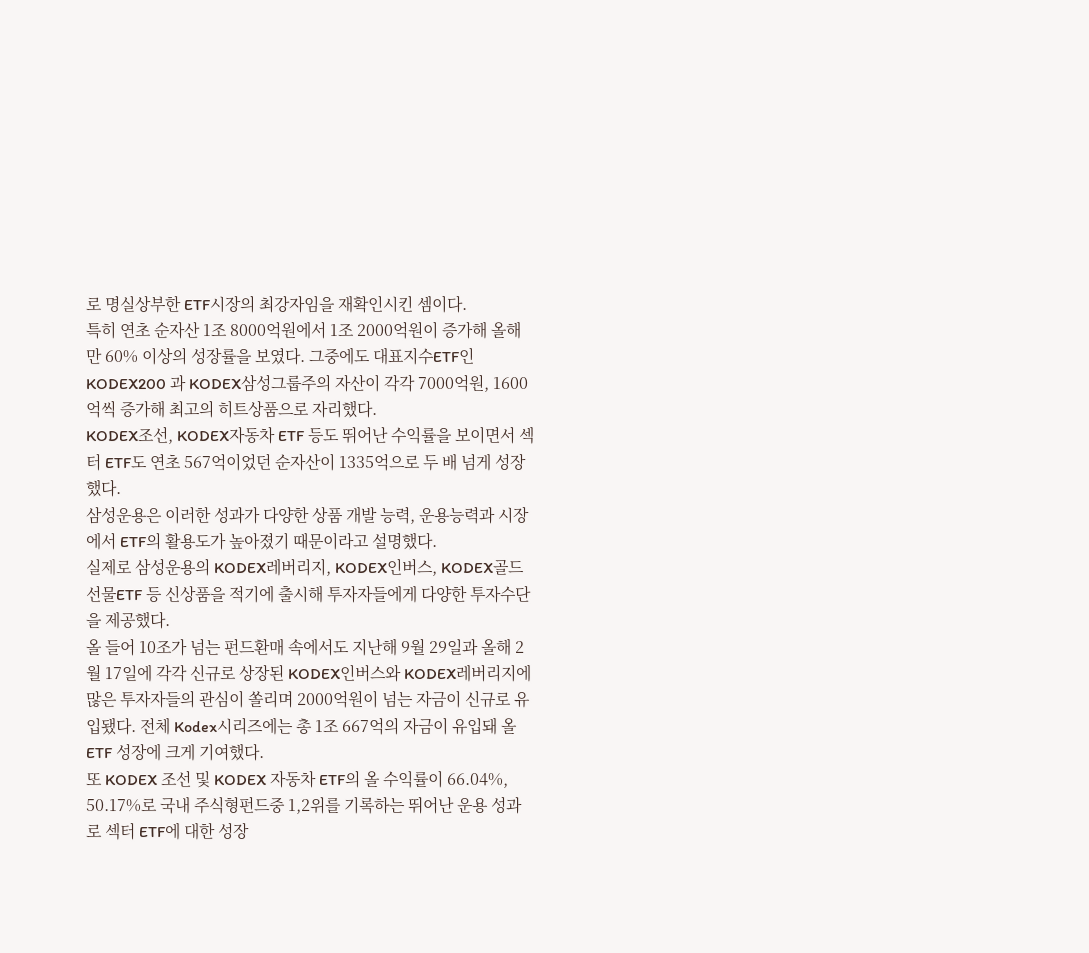로 명실상부한 ETF시장의 최강자임을 재확인시킨 셈이다.
특히 연초 순자산 1조 8000억원에서 1조 2000억원이 증가해 올해만 60% 이상의 성장률을 보였다. 그중에도 대표지수ETF인 KODEX200 과 KODEX삼성그룹주의 자산이 각각 7000억원, 1600억씩 증가해 최고의 히트상품으로 자리했다.
KODEX조선, KODEX자동차 ETF 등도 뛰어난 수익률을 보이면서 섹터 ETF도 연초 567억이었던 순자산이 1335억으로 두 배 넘게 성장했다.
삼성운용은 이러한 성과가 다양한 상품 개발 능력, 운용능력과 시장에서 ETF의 활용도가 높아졌기 때문이라고 설명했다.
실제로 삼성운용의 KODEX레버리지, KODEX인버스, KODEX골드선물ETF 등 신상품을 적기에 출시해 투자자들에게 다양한 투자수단을 제공했다.
올 들어 10조가 넘는 펀드환매 속에서도 지난해 9월 29일과 올해 2월 17일에 각각 신규로 상장된 KODEX인버스와 KODEX레버리지에 많은 투자자들의 관심이 쏠리며 2000억원이 넘는 자금이 신규로 유입됐다. 전체 Kodex시리즈에는 총 1조 667억의 자금이 유입돼 올 ETF 성장에 크게 기여했다.
또 KODEX 조선 및 KODEX 자동차 ETF의 올 수익률이 66.04%, 50.17%로 국내 주식형펀드중 1,2위를 기록하는 뛰어난 운용 성과로 섹터 ETF에 대한 성장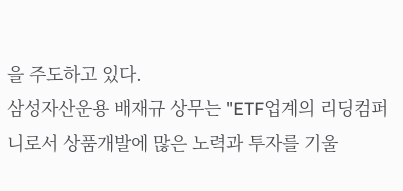을 주도하고 있다.
삼성자산운용 배재규 상무는 "ETF업계의 리딩컴퍼니로서 상품개발에 많은 노력과 투자를 기울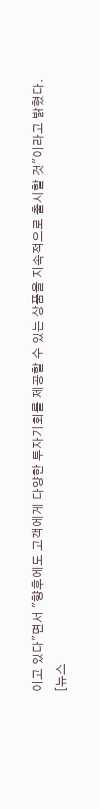이고 있다"면서 "향후에도 고객에게 다양한 투자기회를 제공할 수 있는 상품을 지속적으로 출시할 것"이라고 밝혔다.
[뉴스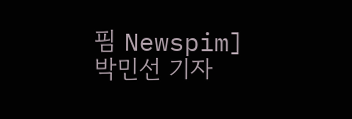핌 Newspim] 박민선 기자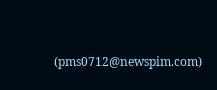(pms0712@newspim.com)